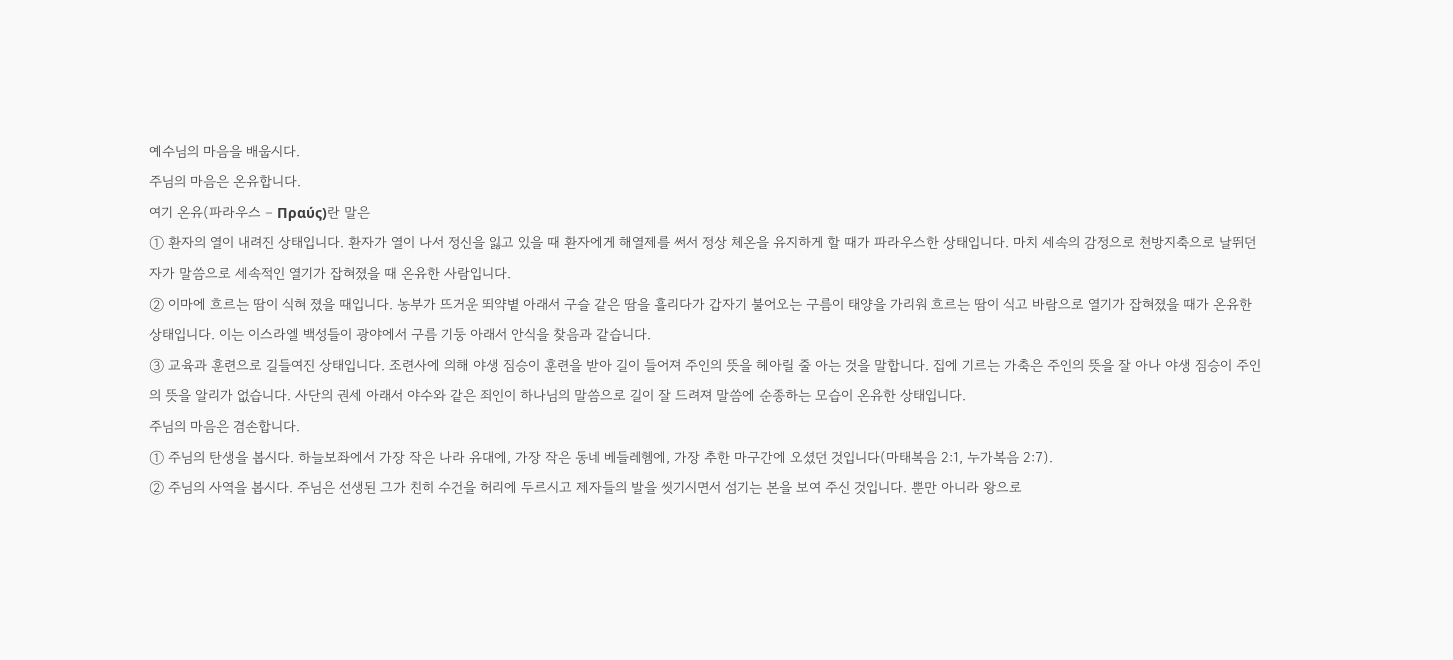예수님의 마음을 배웁시다.
주님의 마음은 온유합니다.
여기 온유(파라우스 – Πραύς)란 말은
① 환자의 열이 내려진 상태입니다. 환자가 열이 나서 정신을 잃고 있을 때 환자에게 해열제를 써서 정상 체온을 유지하게 할 때가 파라우스한 상태입니다. 마치 세속의 감정으로 천방지축으로 날뛰던 자가 말씀으로 세속적인 열기가 잡혀졌을 때 온유한 사람입니다.
② 이마에 흐르는 땀이 식혀 졌을 때입니다. 농부가 뜨거운 뙤약볕 아래서 구슬 같은 땀을 흘리다가 갑자기 불어오는 구름이 태양을 가리워 흐르는 땀이 식고 바람으로 열기가 잡혀졌을 때가 온유한 상태입니다. 이는 이스라엘 백성들이 광야에서 구름 기둥 아래서 안식을 찾음과 같습니다.
③ 교육과 훈련으로 길들여진 상태입니다. 조련사에 의해 야생 짐승이 훈련을 받아 길이 들어져 주인의 뜻을 헤아릴 줄 아는 것을 말합니다. 집에 기르는 가축은 주인의 뜻을 잘 아나 야생 짐승이 주인의 뜻을 알리가 없습니다. 사단의 권세 아래서 야수와 같은 죄인이 하나님의 말씀으로 길이 잘 드려져 말씀에 순종하는 모습이 온유한 상태입니다.
주님의 마음은 겸손합니다.
① 주님의 탄생을 봅시다. 하늘보좌에서 가장 작은 나라 유대에, 가장 작은 동네 베들레헴에, 가장 추한 마구간에 오셨던 것입니다(마태복음 2:1, 누가복음 2:7).
② 주님의 사역을 봅시다. 주님은 선생된 그가 친히 수건을 허리에 두르시고 제자들의 발을 씻기시면서 섬기는 본을 보여 주신 것입니다. 뿐만 아니라 왕으로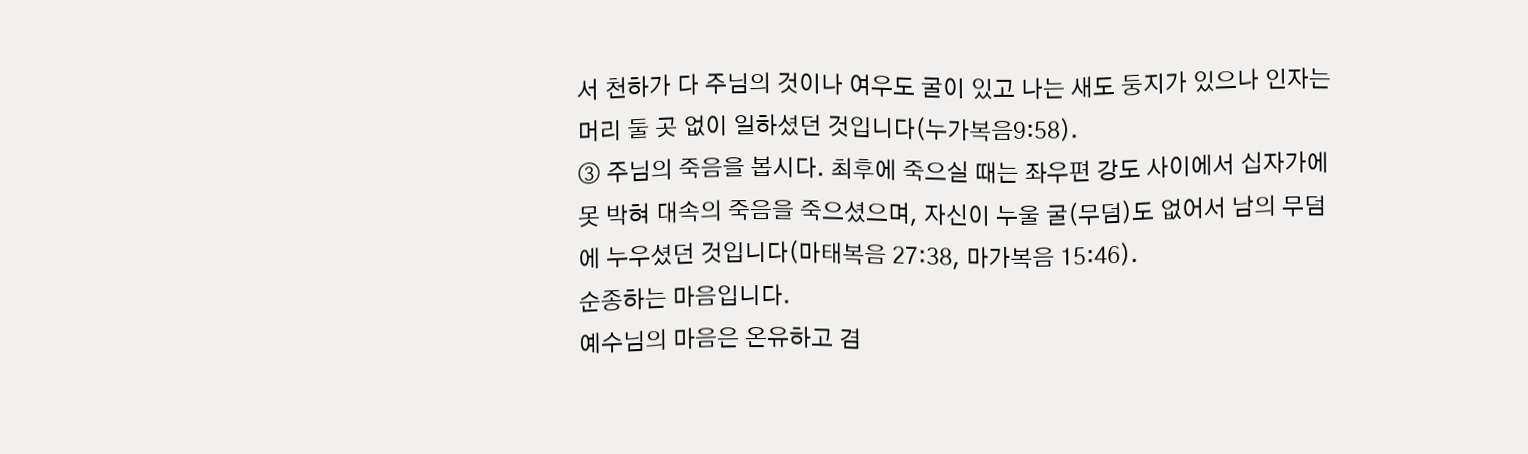서 천하가 다 주님의 것이나 여우도 굴이 있고 나는 새도 둥지가 있으나 인자는 머리 둘 곳 없이 일하셨던 것입니다(누가복음9:58).
③ 주님의 죽음을 봅시다. 최후에 죽으실 때는 좌우편 강도 사이에서 십자가에 못 박혀 대속의 죽음을 죽으셨으며, 자신이 누울 굴(무덤)도 없어서 남의 무덤에 누우셨던 것입니다(마태복음 27:38, 마가복음 15:46).
순종하는 마음입니다.
예수님의 마음은 온유하고 겸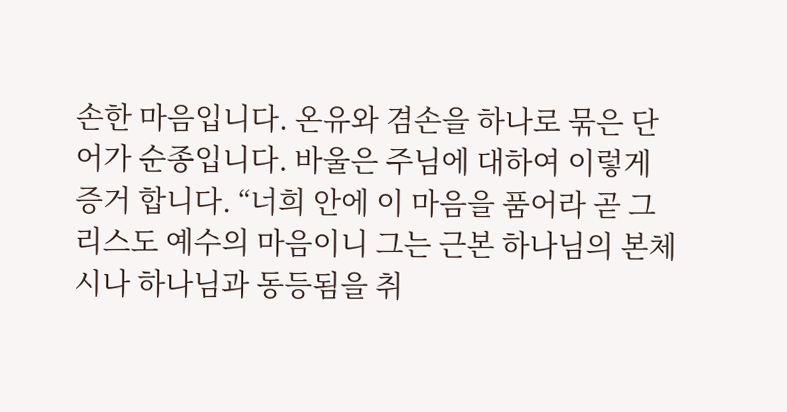손한 마음입니다. 온유와 겸손을 하나로 묶은 단어가 순종입니다. 바울은 주님에 대하여 이렇게 증거 합니다. “너희 안에 이 마음을 품어라 곧 그리스도 예수의 마음이니 그는 근본 하나님의 본체 시나 하나님과 동등됨을 취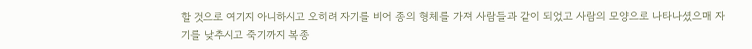할 것으로 여기지 아니하시고 오히려 자기를 비어 종의 형체를 가져 사람들과 같이 되었고 사람의 모양으로 나타나셨으매 자기를 낮추시고 죽기까지 복종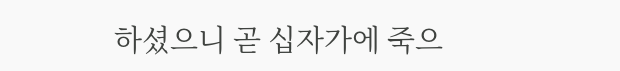하셨으니 곧 십자가에 죽으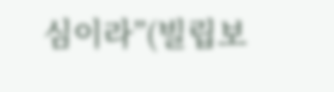심이라”(빌립보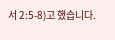서 2:5-8)고 했습니다.